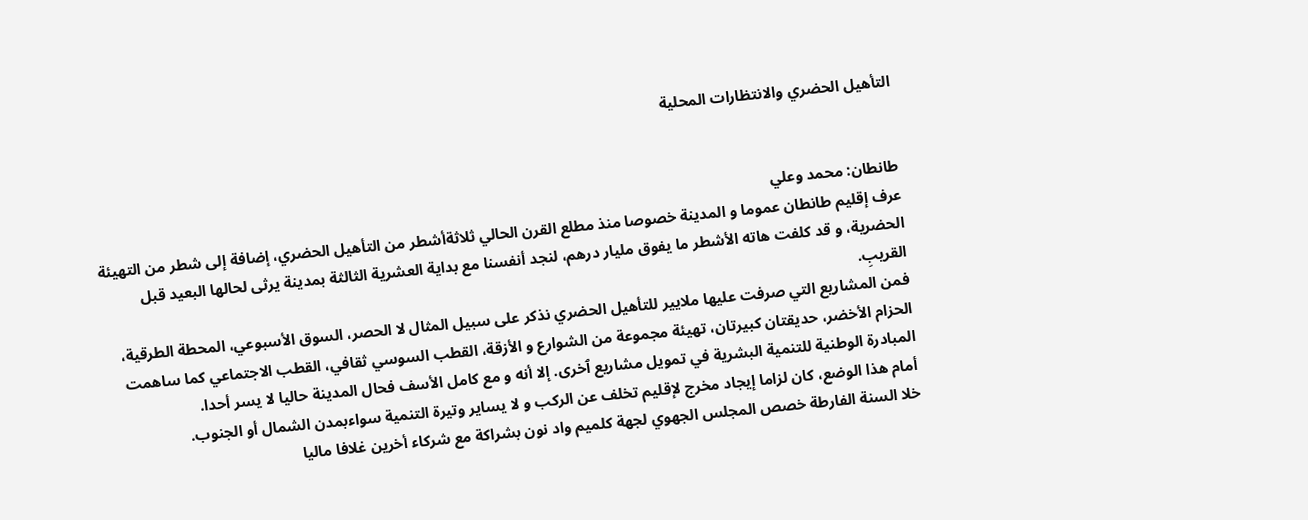التأهيل الحضري والانتظارات المحلية


طانطان: محمد وعلي
عرف إقليم طانطان عموما و المدينة خصوصا منذ مطلع القرن الحالي ثلاثةأشطر من التأهيل الحضري، إضافة إلى شطر من التهيئة الحضرية، و قد كلفت هاته الأشطر ما يفوق مليار درهم، لنجد أنفسنا مع بداية العشرية الثالثة بمدينة يرثى لحالها البعيد قبل القريبِ.
فمن المشاريع التي صرفت عليها ملايير للتأهيل الحضري نذكر على سبيل المثال لا الحصر، السوق الأسبوعي، المحطة الطرقية، الحزام الأخضر، حديقتان كبيرتان، تهيئة مجموعة من الشوارع و الأزقة، القطب السوسي ثقافي، القطب الاجتماعي كما ساهمت المبادرة الوطنية للتنمية البشرية في تمويل مشاريع ٱخرى. إلا أنه و مع كامل الأسف فحال المدينة حاليا لا يسر أحدا.
أمام هذا الوضع، كان لزاما إيجاد مخرج لإقليم تخلف عن الركب و لا يساير وتيرة التنمية سواءبمدن الشمال أو الجنوب.
خلا السنة الفارطة خصص المجلس الجهوي لجهة كلميم واد نون بشراكة مع شركاء أخرين غلافا ماليا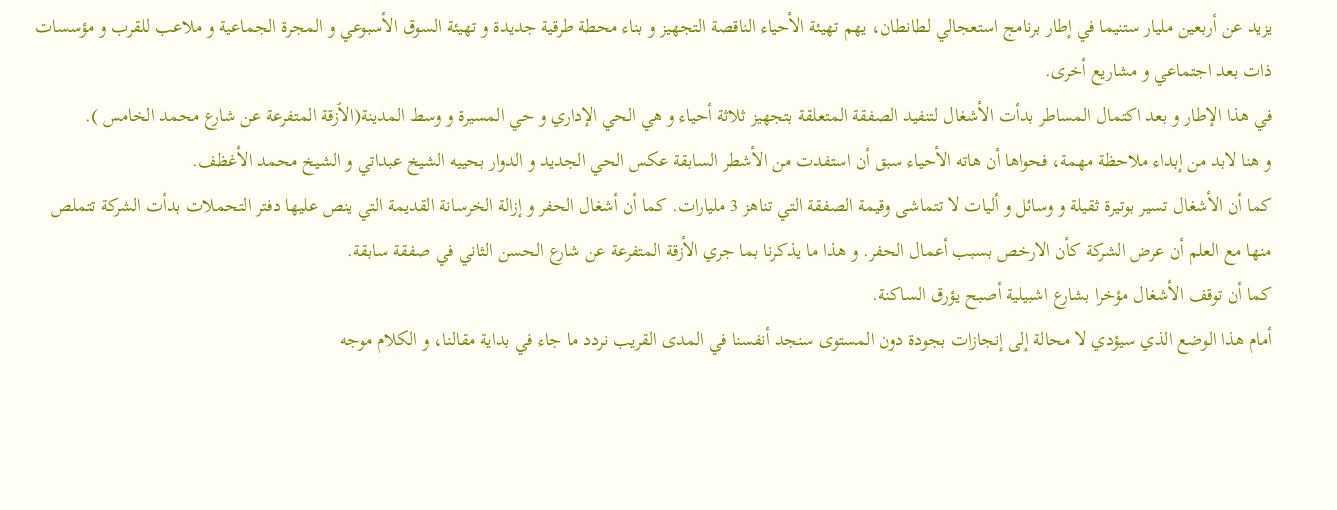يزيد عن أربعين مليار ستنيما في إطار برنامج استعجالي لطانطان، يهم تهيئة الأحياء الناقصة التجهيز و بناء محطة طرقية جديدة و تهيئة السوق الأسبوعي و المجرة الجماعية و ملاعب للقرب و مؤسسات ذات بعد اجتماعي و مشاريع أخرى.
في هذا الإطار و بعد اكتمال المساطر بدأت الأشغال لتنفيد الصفقة المتعلقة بتجهيز ثلاثة أحياء و هي الحي الإداري و حي المسيرة و وسط المدينة(الٱزقة المتفرعة عن شارع محمد الخامس ).
و هنا لابد من إبداء ملاحظة مهمة، فحواها أن هاته الأحياء سبق أن استفدت من الأشطر السابقة عكس الحي الجديد و الدوار بحييه الشيخ عبداتي و الشيخ محمد الأغظف.
كما أن الأشغال تسير بوتيرة ثقيلة و وسائل و أليات لا تتماشى وقيمة الصفقة التي تناهز 3 مليارات. كما أن أشغال الحفر و إزالة الخرسانة القديمة التي ينص عليها دفتر التحملات بدأت الشركة تتملص منها مع العلم أن عرض الشركة كأن الارخص بسبب أعمال الحفر. و هذا ما يذكرنا بما جري الأزقة المتفرعة عن شارع الحسن الثاني في صفقة سابقة.
كما أن توقف الأشغال مؤخرا بشارع اشبيلية أصبح يؤرق الساكنة.
أمام هذا الوضع الذي سيؤدي لا محالة إلى إنجازات بجودة دون المستوى سنجد أنفسنا في المدى القريب نردد ما جاء في بداية مقالنا، و الكلام موجه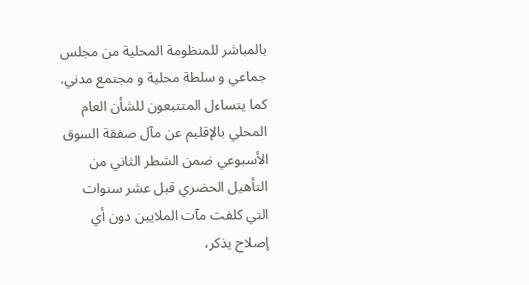بالمباشر للمنظومة المحلية من مجلس جماعي و سلطة محلية و مجتمع مدني.
كما يتساءل المتتبعون للشأن العام المحلي بالإقليم عن مآل صفقة السوق الأسبوعي ضمن الشطر الثاني من التأهيل الحضري قبل عشر سنوات التي كلفت مآت الملايين دون أي إصلاح يذكر،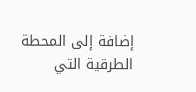إضافة إلى المحطة الطرقية التي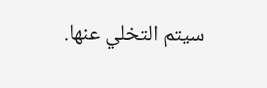سيتم التخلي عنها.